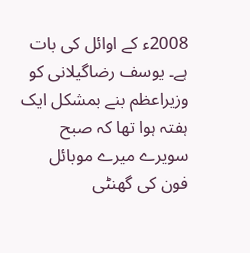2008ء کے اوائل کی بات ہے۔ یوسف رضاگیلانی کو وزیراعظم بنے بمشکل ایک ہفتہ ہوا تھا کہ صبح سویرے میرے موبائل فون کی گھنٹی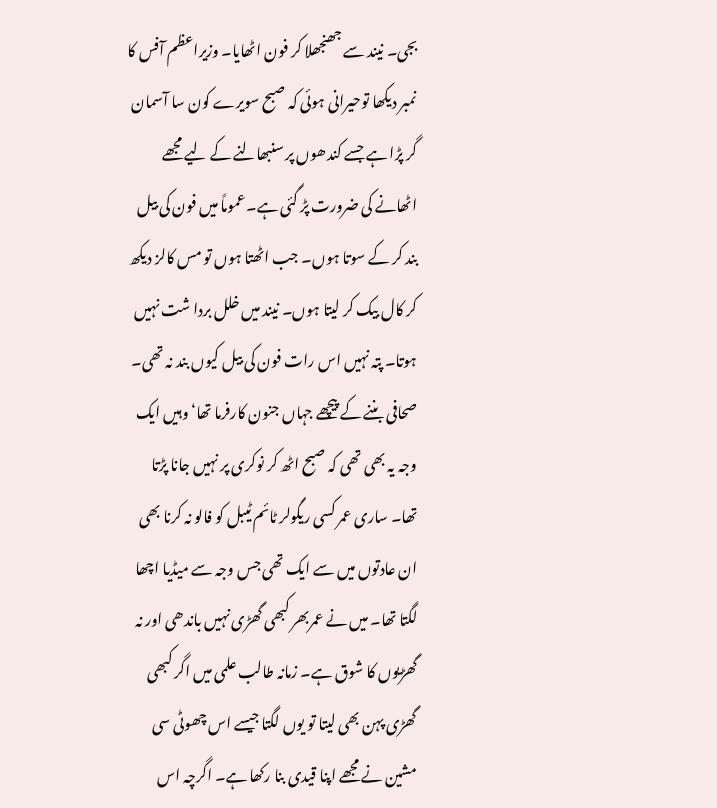بجی۔ نیند سے جھنجھلا کر فون اٹھایا۔ وزیراعظم آفس کا نمبر دیکھا توحیرانی ہوئی کہ صبح سویرے کون سا آسمان گر پڑا ہے جسے کندھوں پر سنبھالنے کے لیے مجھے اٹھانے کی ضرورت پڑ گئی ہے۔ عموماً میں فون کی بیل بند کر کے سوتا ہوں۔ جب اٹھتا ہوں تو مس کالز دیکھ کر کال بیک کر لیتا ہوں۔ نیند میں خلل بردا شت نہیں ہوتا۔ پتہ نہیں اس رات فون کی بیل کیوں بند نہ تھی۔ صحافی بننے کے پیچھے جہاں جنون کارفرما تھا‘ وہیں ایک وجہ یہ بھی تھی کہ صبح اٹھ کر نوکری پر نہیں جانا پڑتا تھا۔ ساری عمر کسی ریگولر ٹائم ٹیبل کو فالو نہ کرنا بھی ان عادتوں میں سے ایک تھی جس وجہ سے میڈیا اچھا لگتا تھا۔ میں نے عمربھر کبھی گھڑی نہیں باندھی اور نہ گھڑیوں کا شوق ہے۔ زمانہ طالب علمی میں اگر کبھی گھڑی پہن بھی لیتا تو یوں لگتا جیسے اس چھوٹی سی مشین نے مجھے اپنا قیدی بنا رکھا ہے۔ اگرچہ اس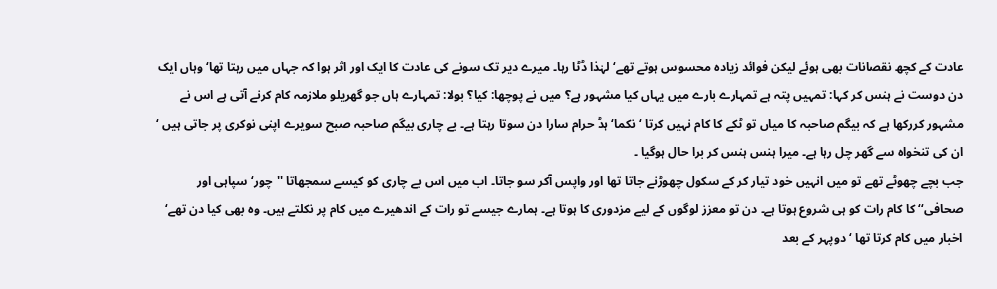عادت کے کچھ نقصانات بھی ہوئے لیکن فوائد زیادہ محسوس ہوتے تھے‘ لہٰذا ڈٹا رہا۔ میرے دیر تک سونے کی عادت کا ایک اور اثر ہوا کہ جہاں میں رہتا تھا‘ وہاں ایک دن دوست نے ہنس کر کہا: تمہیں پتہ ہے تمہارے بارے میں یہاں کیا مشہور ہے؟ میں نے پوچھا: کیا؟ بولا: تمہارے ہاں جو گھریلو ملازمہ کام کرنے آتی ہے اس نے مشہور کررکھا ہے کہ بیگم صاحبہ کا میاں تو ٹکے کا کام نہیں کرتا ‘ نکما‘ ہڈ حرام سارا دن سوتا رہتا ہے۔ بے چاری بیگم صاحبہ صبح سویرے اپنی نوکری پر جاتی ہیں ‘ ان کی تنخواہ سے گھر چل رہا ہے۔ میرا ہنس ہنس کر برا حال ہوگیا ۔
جب بچے چھوٹے تھے تو میں انہیں خود تیار کر کے سکول چھوڑنے جاتا تھا اور واپس آکر سو جاتا۔ اب میں اس بے چاری کو کیسے سمجھاتا ''چور‘ سپاہی اور صحافی‘‘ کا کام رات کو ہی شروع ہوتا ہے۔ دن تو معزز لوگوں کے لیے مزدوری کا ہوتا ہے۔ ہمارے جیسے تو رات کے اندھیرے میں کام پر نکلتے ہیں۔ وہ بھی کیا دن تھے‘ اخبار میں کام کرتا تھا ‘ دوپہر کے بعد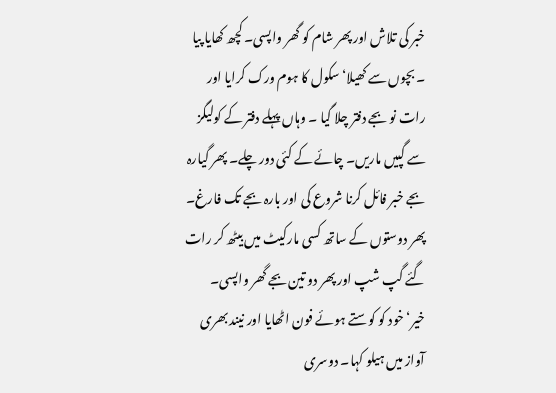خبر کی تلاش اور پھر شام کو گھر واپسی۔ کچھ کھایا پیا ۔ بچوں سے کھیلا‘ سکول کا ہوم ورک کرایا اور رات نو بجے دفتر چلا گیا ۔ وہاں پہلے دفتر کے کولیگز سے گپیں ماریں۔ چائے کے کئی دور چلے۔ پھر گیارہ بجے خبر فائل کرنا شروع کی اور بارہ بجے تک فارغ۔ پھر دوستوں کے ساتھ کسی مارکیٹ میں بیٹھ کر رات گئے گپ شپ اور پھر دو تین بجے گھر واپسی۔
خیر‘ خود کو کوستے ہوئے فون اٹھایا اور نیند بھری آواز میں ہیلو کہا۔ دوسری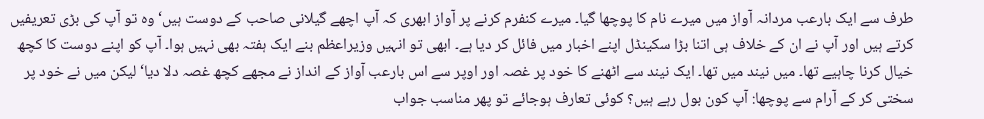طرف سے ایک بارعب مردانہ آواز میں میرے نام کا پوچھا گیا۔ میرے کنفرم کرنے پر آواز ابھری کہ آپ اچھے گیلانی صاحب کے دوست ہیں‘ وہ تو آپ کی بڑی تعریفیں کرتے ہیں اور آپ نے ان کے خلاف ہی اتنا بڑا سکینڈل اپنے اخبار میں فائل کر دیا ہے۔ ابھی تو انہیں وزیراعظم بنے ایک ہفتہ بھی نہیں ہوا۔ آپ کو اپنے دوست کا کچھ خیال کرنا چاہیے تھا۔ میں نیند میں تھا۔ ایک نیند سے اٹھنے کا خود پر غصہ اور اوپر سے اس بارعب آواز کے انداز نے مجھے کچھ غصہ دلا دیا‘ لیکن میں نے خود پر سختی کر کے آرام سے پوچھا: آپ کون بول رہے ہیں؟ کوئی تعارف ہوجائے تو پھر مناسب جواب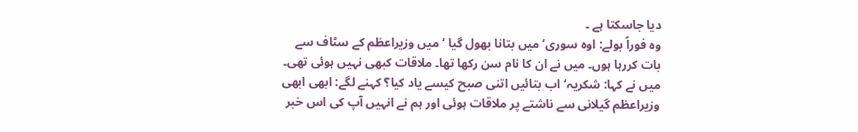دیا جاسکتا ہے ۔
وہ فوراً بولے: اوہ سوری‘ میں بتانا بھول گیا ‘ میں وزیراعظم کے سٹاف سے بات کررہا ہوں۔ میں نے ان کا نام سن رکھا تھا۔ ملاقات کبھی نہیں ہوئی تھی۔ میں نے کہا: شکریہ‘ اب بتائیں اتنی صبح کیسے یاد کیا؟ کہنے لگے: ابھی ابھی وزیراعظم گیلانی سے ناشتے پر ملاقات ہوئی اور ہم نے انہیں آپ کی اس خبر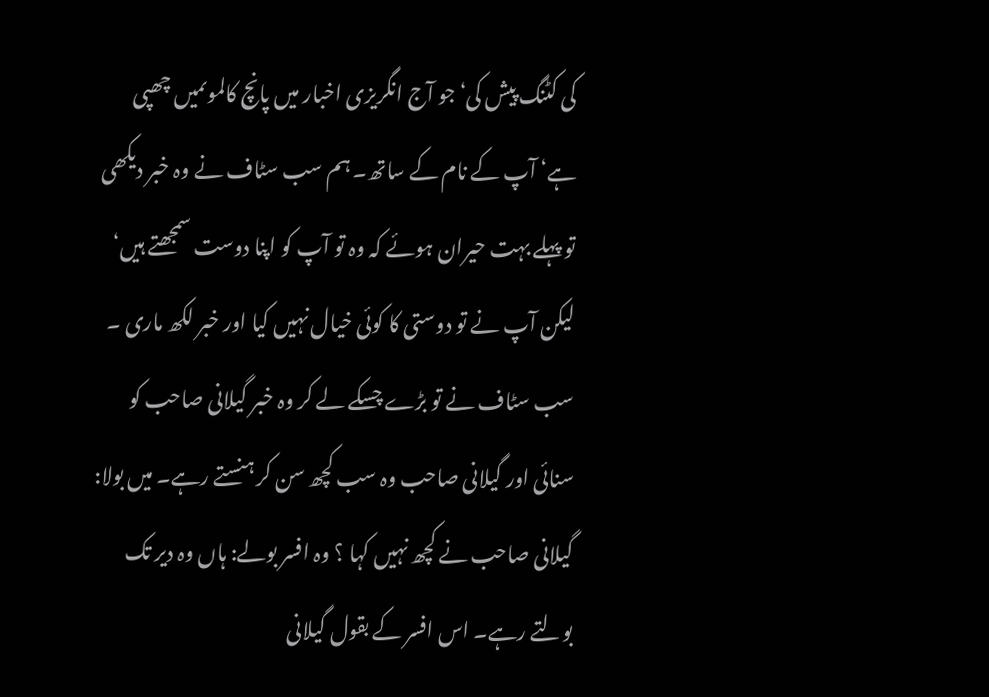کی کٹنگ پیش کی‘ جو آج انگریزی اخبار میں پانچ کالموںمیں چھپی ہے‘ آپ کے نام کے ساتھ۔ ہم سب سٹاف نے وہ خبر دیکھی تو پہلے بہت حیران ہوئے کہ وہ تو آپ کو اپنا دوست سمجھتے ہیں‘ لیکن آپ نے تو دوستی کا کوئی خیال نہیں کیا اور خبر لکھ ماری ۔ سب سٹاف نے تو بڑے چسکے لے کر وہ خبر گیلانی صاحب کو سنائی اور گیلانی صاحب وہ سب کچھ سن کر ہنستے رہے۔ میں بولا: گیلانی صاحب نے کچھ نہیں کہا ؟ وہ افسر بولے: ہاں وہ دیر تک بولتے رہے۔ اس افسر کے بقول گیلانی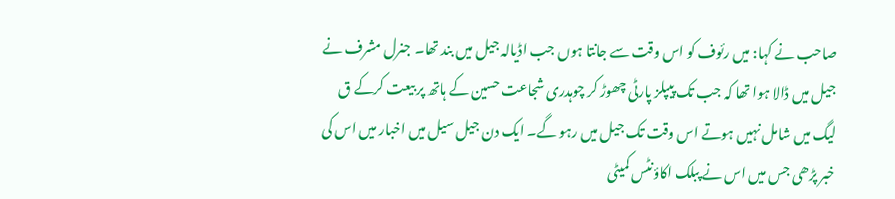صاحب نے کہا: میں رئوف کو اس وقت سے جانتا ہوں جب اڈیالہ جیل میں بند تھا۔ جنرل مشرف نے جیل میں ڈالا ہوا تھا کہ جب تک پیپلز پارٹی چھوڑ کر چوہدری شجاعت حسین کے ہاتھ پر بیعت کرکے ق لیگ میں شامل نہیں ہوتے اس وقت تک جیل میں رہو گے۔ ایک دن جیل سیل میں اخبار میں اس کی خبر پڑھی جس میں اس نے پبلک اکاؤنٹس کمیٹی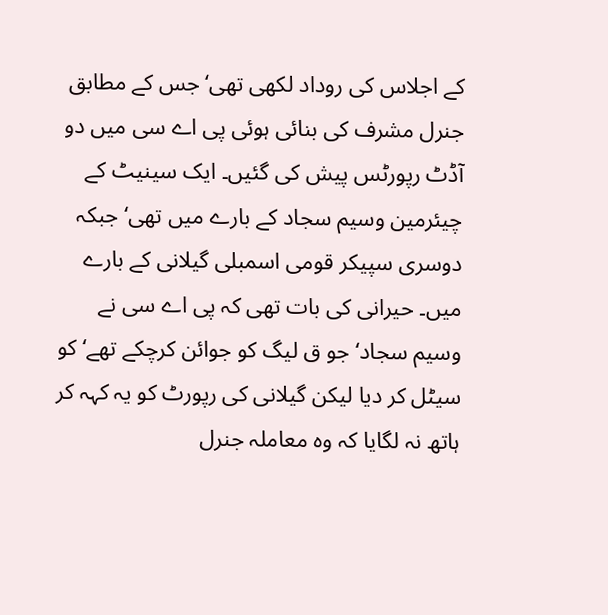کے اجلاس کی روداد لکھی تھی‘ جس کے مطابق جنرل مشرف کی بنائی ہوئی پی اے سی میں دو آڈٹ رپورٹس پیش کی گئیں۔ ایک سینیٹ کے چیئرمین وسیم سجاد کے بارے میں تھی‘ جبکہ دوسری سپیکر قومی اسمبلی گیلانی کے بارے میں۔ حیرانی کی بات تھی کہ پی اے سی نے وسیم سجاد‘ جو ق لیگ کو جوائن کرچکے تھے‘ کو سیٹل کر دیا لیکن گیلانی کی رپورٹ کو یہ کہہ کر ہاتھ نہ لگایا کہ وہ معاملہ جنرل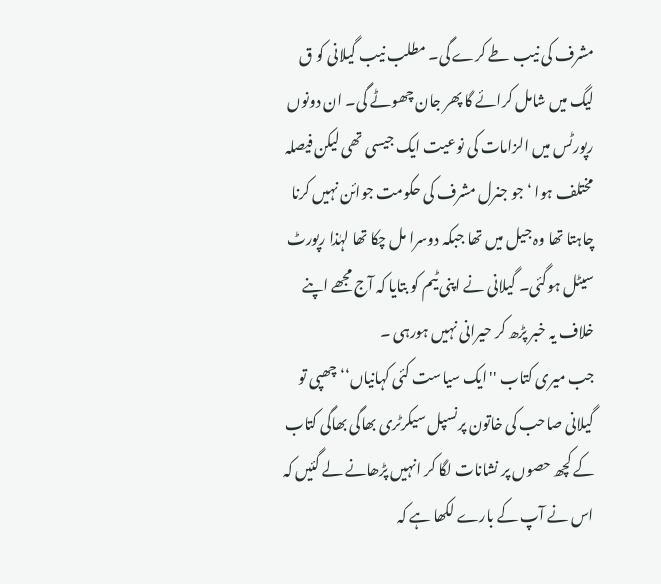مشرف کی نیب طے کرے گی۔ مطلب نیب گیلانی کو ق لیگ میں شامل کرائے گا پھر جان چھوٹے گی۔ ان دونوں رپورٹس میں الزامات کی نوعیت ایک جیسی تھی لیکن فیصلہ مختلف ہوا ‘ جو جنرل مشرف کی حکومت جوائن نہیں کرنا چاہتا تھا وہ جیل میں تھا جبکہ دوسرا مل چکا تھا لہٰذا رپورٹ سیٹل ہوگئی۔ گیلانی نے اپنی ٹیم کو بتایا کہ آج مجھے اپنے خلاف یہ خبر پڑھ کر حیرانی نہیں ہورہی ۔
جب میری کتاب ''ایک سیاست کئی کہانیاں‘‘ چھپی تو گیلانی صاحب کی خاتون پرنسپل سیکرٹری بھاگی بھاگی کتاب کے کچھ حصوں پر نشانات لگا کر انہیں پڑھانے لے گئیں کہ اس نے آپ کے بارے لکھا ہے کہ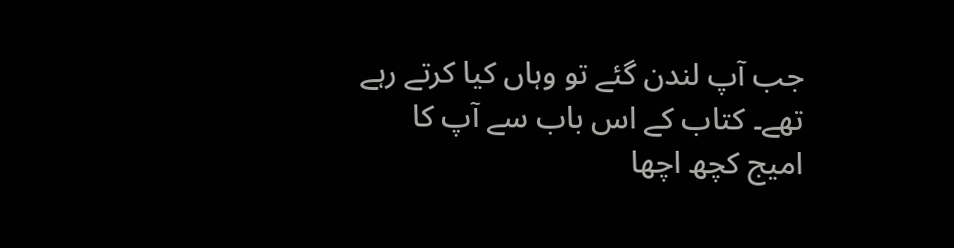جب آپ لندن گئے تو وہاں کیا کرتے رہے تھے۔ کتاب کے اس باب سے آپ کا امیج کچھ اچھا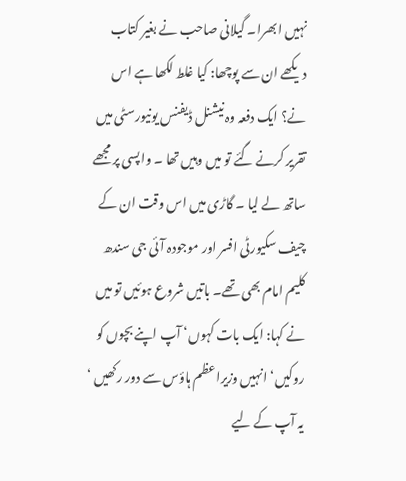نہیں ابھرا۔ گیلانی صاحب نے بغیر کتاب دیکھے ان سے پوچھا: کیا غلط لکھا ہے اس نے؟ ایک دفعہ وہ نیشنل ڈیفنس یونیورسٹی میں تقریر کرنے گئے تو میں وہیں تھا ۔ واپسی پر مجھے ساتھ لے لیا ۔ گاڑی میں اس وقت ان کے چیف سکیورٹی افسر اور موجودہ آئی جی سندھ کلیم امام بھی تھے۔ باتیں شروع ہوئیں تو میں نے کہا: ایک بات کہوں‘ آپ اپنے بچوں کو روکیں‘ انہیں وزیراعظم ہاؤس سے دور رکھیں ‘ یہ آپ کے لیے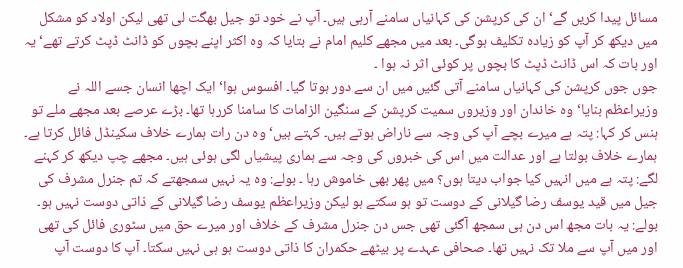مسائل پیدا کریں گے‘ ان کی کرپشن کی کہانیاں سامنے آرہی ہیں۔ آپ نے خود تو جیل بھگت لی تھی لیکن اولاد کو مشکل میں دیکھ کر آپ کو زیادہ تکلیف ہوگی۔ بعد میں مجھے کلیم امام نے بتایا کہ وہ اکثر اپنے بچوں کو ڈانٹ ڈپٹ کرتے تھے‘یہ اور بات کہ اس ڈانٹ ڈپٹ کا بچوں پر کوئی اثر نہ ہوا ۔
جوں جوں کرپشن کی کہانیاں سامنے آتی گئیں میں ان سے دور ہوتا گیا۔ افسوس ہوا‘ ایک اچھا انسان جسے اللہ نے وزیراعظم بنایا‘ وہ خاندان اور وزیروں سمیت کرپشن کے سنگین الزامات کا سامنا کررہا تھا۔ بڑے عرصے بعد مجھے ملے تو ہنس کر کہا: پتہ ہے میرے بچے آپ کی وجہ سے ناراض ہوتے ہیں۔ کہتے ہیں‘ وہ دن رات ہمارے خلاف سکینڈل فائل کرتا ہے۔ ہمارے خلاف بولتا ہے اور عدالت میں اس کی خبروں کی وجہ سے ہماری پیشیاں لگی ہوئی ہیں۔ مجھے چپ دیکھ کر کہنے لگے: پتہ ہے میں انہیں کیا جواب دیتا ہوں؟ میں پھر بھی خاموش رہا ۔ بولے: وہ یہ نہیں سمجھتے کہ تم جنرل مشرف کی جیل میں قید یوسف رضا گیلانی کے دوست تو ہو سکتے ہو لیکن وزیراعظم یوسف رضا گیلانی کے ذاتی دوست نہیں ہو۔ بولے: یہ بات مجھ اس دن ہی سمجھ آگئی تھی جس دن جنرل مشرف کے خلاف اور میرے حق میں سٹوری فائل کی تھی اور میں آپ سے ملا تک نہیں تھا۔ صحافی عہدے پر بیٹھے حکمران کا ذاتی دوست ہو ہی نہیں سکتا۔ آپ کا دوست آپ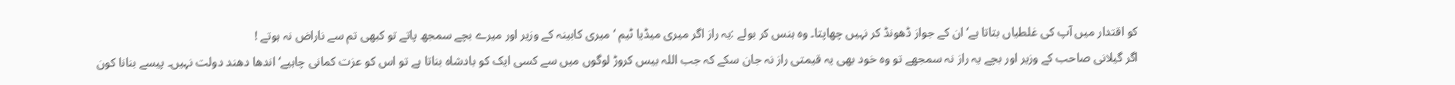کو اقتدار میں آپ کی غلطیاں بتاتا ہے‘ ان کے جواز ڈھونڈ کر نہیں چھاپتا۔ وہ ہنس کر بولے :یہ راز اگر میری میڈیا ٹیم ‘ میری کابینہ کے وزیر اور میرے بچے سمجھ پاتے تو کبھی تم سے ناراض نہ ہوتے !
اگر گیلانی صاحب کے وزیر اور بچے یہ راز نہ سمجھے تو وہ خود بھی یہ قیمتی راز نہ جان سکے کہ جب اللہ بیس کروڑ لوگوں میں سے کسی ایک کو بادشاہ بناتا ہے تو اس کو عزت کمانی چاہیے‘ اندھا دھند دولت نہیں۔ پیسے بنانا کون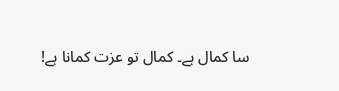سا کمال ہے۔ کمال تو عزت کمانا ہے!